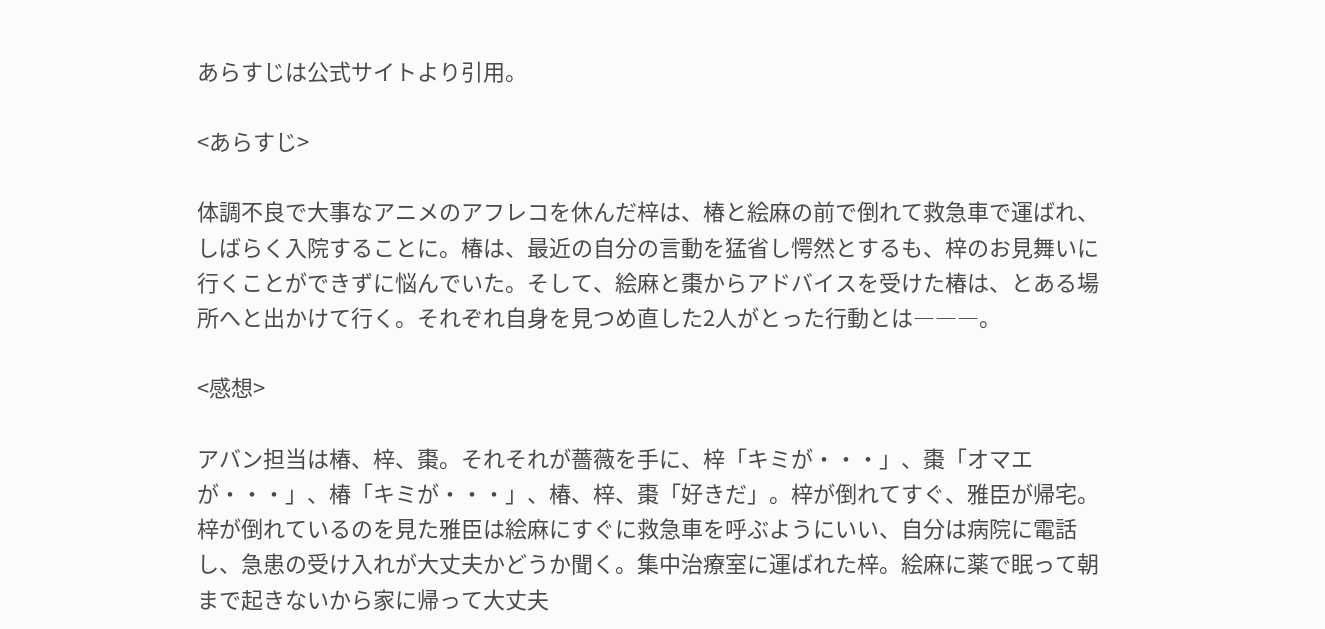あらすじは公式サイトより引用。

<あらすじ>

体調不良で大事なアニメのアフレコを休んだ梓は、椿と絵麻の前で倒れて救急車で運ばれ、しばらく入院することに。椿は、最近の自分の言動を猛省し愕然とするも、梓のお見舞いに行くことができずに悩んでいた。そして、絵麻と棗からアドバイスを受けた椿は、とある場所へと出かけて行く。それぞれ自身を見つめ直した2人がとった行動とは―――。

<感想>

アバン担当は椿、梓、棗。それそれが薔薇を手に、梓「キミが・・・」、棗「オマエが・・・」、椿「キミが・・・」、椿、梓、棗「好きだ」。梓が倒れてすぐ、雅臣が帰宅。梓が倒れているのを見た雅臣は絵麻にすぐに救急車を呼ぶようにいい、自分は病院に電話し、急患の受け入れが大丈夫かどうか聞く。集中治療室に運ばれた梓。絵麻に薬で眠って朝まで起きないから家に帰って大丈夫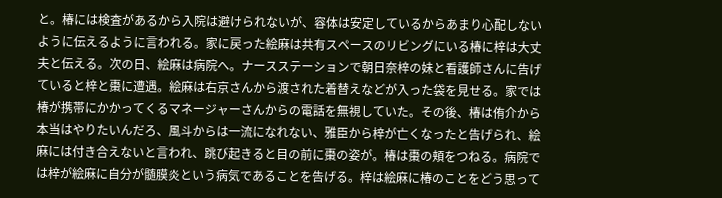と。椿には検査があるから入院は避けられないが、容体は安定しているからあまり心配しないように伝えるように言われる。家に戻った絵麻は共有スペースのリビングにいる椿に梓は大丈夫と伝える。次の日、絵麻は病院へ。ナースステーションで朝日奈梓の妹と看護師さんに告げていると梓と棗に遭遇。絵麻は右京さんから渡された着替えなどが入った袋を見せる。家では椿が携帯にかかってくるマネージャーさんからの電話を無視していた。その後、椿は侑介から本当はやりたいんだろ、風斗からは一流になれない、雅臣から梓が亡くなったと告げられ、絵麻には付き合えないと言われ、跳び起きると目の前に棗の姿が。椿は棗の頬をつねる。病院では梓が絵麻に自分が髄膜炎という病気であることを告げる。梓は絵麻に椿のことをどう思って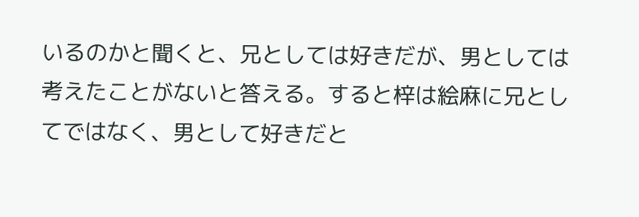いるのかと聞くと、兄としては好きだが、男としては考えたことがないと答える。すると梓は絵麻に兄としてではなく、男として好きだと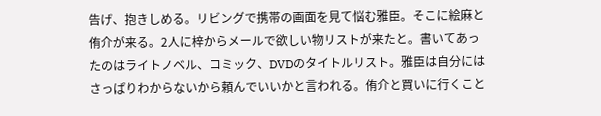告げ、抱きしめる。リビングで携帯の画面を見て悩む雅臣。そこに絵麻と侑介が来る。2人に梓からメールで欲しい物リストが来たと。書いてあったのはライトノベル、コミック、DVDのタイトルリスト。雅臣は自分にはさっぱりわからないから頼んでいいかと言われる。侑介と買いに行くこと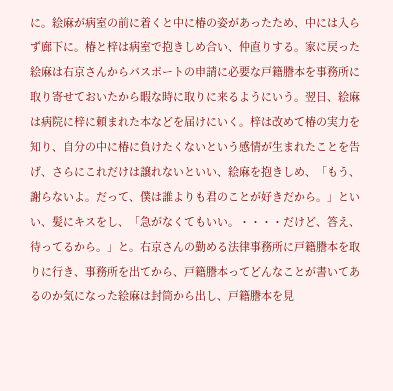に。絵麻が病室の前に着くと中に椿の姿があったため、中には入らず廊下に。椿と梓は病室で抱きしめ合い、仲直りする。家に戻った絵麻は右京さんからパスポートの申請に必要な戸籍謄本を事務所に取り寄せておいたから暇な時に取りに来るようにいう。翌日、絵麻は病院に梓に頼まれた本などを届けにいく。梓は改めて椿の実力を知り、自分の中に椿に負けたくないという感情が生まれたことを告げ、さらにこれだけは譲れないといい、絵麻を抱きしめ、「もう、謝らないよ。だって、僕は誰よりも君のことが好きだから。」といい、髪にキスをし、「急がなくてもいい。・・・・だけど、答え、待ってるから。」と。右京さんの勤める法律事務所に戸籍謄本を取りに行き、事務所を出てから、戸籍謄本ってどんなことが書いてあるのか気になった絵麻は封筒から出し、戸籍謄本を見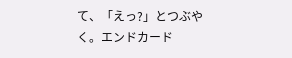て、「えっ?」とつぶやく。エンドカード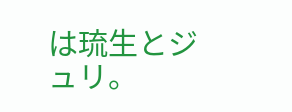は琉生とジュリ。